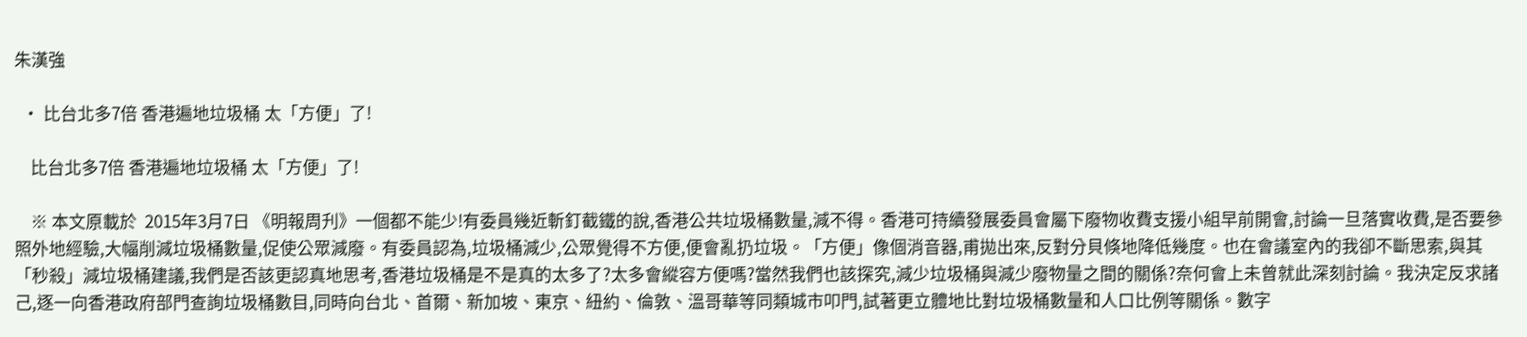朱漢強

  • 比台北多7倍 香港遍地垃圾桶 太「方便」了!

    比台北多7倍 香港遍地垃圾桶 太「方便」了!

    ※ 本文原載於  2015年3月7日 《明報周刋》一個都不能少!有委員幾近斬釘截鐵的說,香港公共垃圾桶數量,減不得。香港可持續發展委員會屬下廢物收費支援小組早前開會,討論一旦落實收費,是否要參照外地經驗,大幅削減垃圾桶數量,促使公眾減廢。有委員認為,垃圾桶減少,公眾覺得不方便,便會亂扔垃圾。「方便」像個消音器,甫拋出來,反對分貝倏地降低幾度。也在會議室內的我卻不斷思索,與其「秒殺」減垃圾桶建議,我們是否該更認真地思考,香港垃圾桶是不是真的太多了?太多會縱容方便嗎?當然我們也該探究,減少垃圾桶與減少廢物量之間的關係?奈何會上未曾就此深刻討論。我決定反求諸己,逐一向香港政府部門查詢垃圾桶數目,同時向台北、首爾、新加坡、東京、紐約、倫敦、溫哥華等同類城市叩門,試著更立體地比對垃圾桶數量和人口比例等關係。數字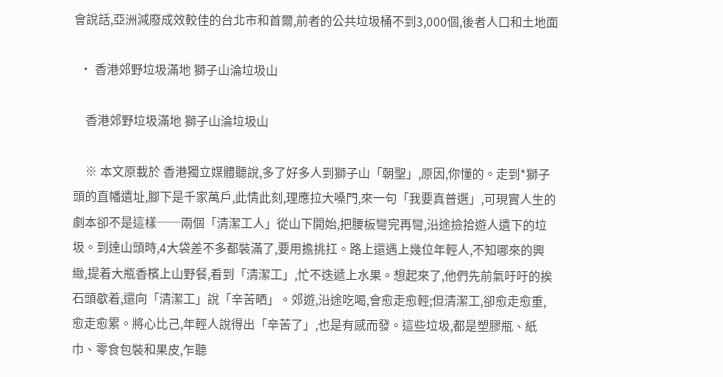會說話,亞洲減廢成效較佳的台北市和首爾,前者的公共垃圾桶不到3,000個,後者人口和土地面

  • 香港郊野垃圾滿地 獅子山淪垃圾山

    香港郊野垃圾滿地 獅子山淪垃圾山

    ※ 本文原載於 香港獨立媒體聽說,多了好多人到獅子山「朝聖」,原因,你懂的。走到*獅子頭的直幡遺址,腳下是千家萬戶,此情此刻,理應拉大嗓門,來一句「我要真普選」,可現實人生的劇本卻不是這樣──兩個「清潔工人」從山下開始,把腰板彎完再彎,沿途撿拾遊人遺下的垃圾。到達山頭時,4大袋差不多都裝滿了,要用擔挑扛。路上還遇上幾位年輕人,不知哪來的興緻,提着大瓶香檳上山野餐,看到「清潔工」,忙不迭遞上水果。想起來了,他們先前氣吁吁的挨石頭歇着,還向「清潔工」說「辛苦晒」。郊遊,沿途吃喝,會愈走愈輕;但清潔工,卻愈走愈重,愈走愈累。將心比己,年輕人說得出「辛苦了」,也是有感而發。這些垃圾,都是塑膠瓶、紙巾、零食包裝和果皮,乍聽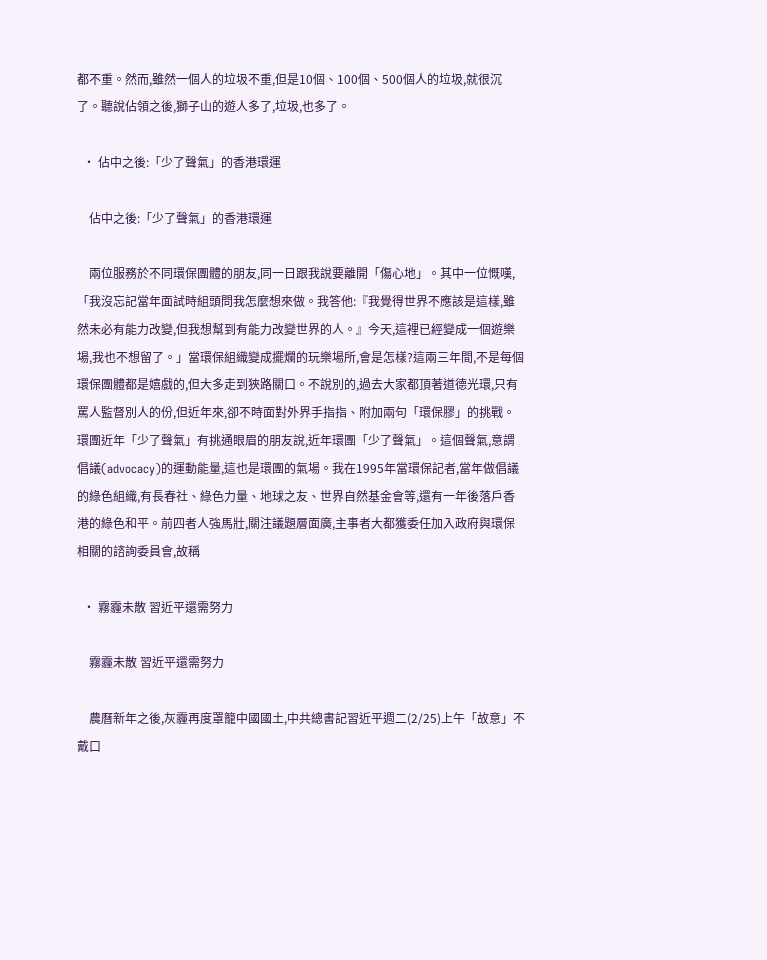都不重。然而,雖然一個人的垃圾不重,但是10個、100個、500個人的垃圾,就很沉了。聽說佔領之後,獅子山的遊人多了,垃圾,也多了。

  • 佔中之後:「少了聲氣」的香港環運

    佔中之後:「少了聲氣」的香港環運

    兩位服務於不同環保團體的朋友,同一日跟我說要離開「傷心地」。其中一位慨嘆,「我沒忘記當年面試時組頭問我怎麼想來做。我答他:『我覺得世界不應該是這樣,雖然未必有能力改變,但我想幫到有能力改變世界的人。』今天,這裡已經變成一個遊樂場,我也不想留了。」當環保組織變成擺爛的玩樂場所,會是怎樣?這兩三年間,不是每個環保團體都是嬉戲的,但大多走到狹路關口。不說別的,過去大家都頂著道德光環,只有罵人監督別人的份,但近年來,卻不時面對外界手指指、附加兩句「環保膠」的挑戰。環團近年「少了聲氣」有挑通眼眉的朋友說,近年環團「少了聲氣」。這個聲氣,意謂倡議(advocacy)的運動能量,這也是環團的氣場。我在1995年當環保記者,當年做倡議的綠色組織,有長春社、綠色力量、地球之友、世界自然基金會等,還有一年後落戶香港的綠色和平。前四者人強馬壯,關注議題層面廣,主事者大都獲委任加入政府與環保相關的諮詢委員會,故稱

  • 霧霾未散 習近平還需努力

    霧霾未散 習近平還需努力

    農曆新年之後,灰霾再度罩籠中國國土,中共總書記習近平週二(2/25)上午「故意」不戴口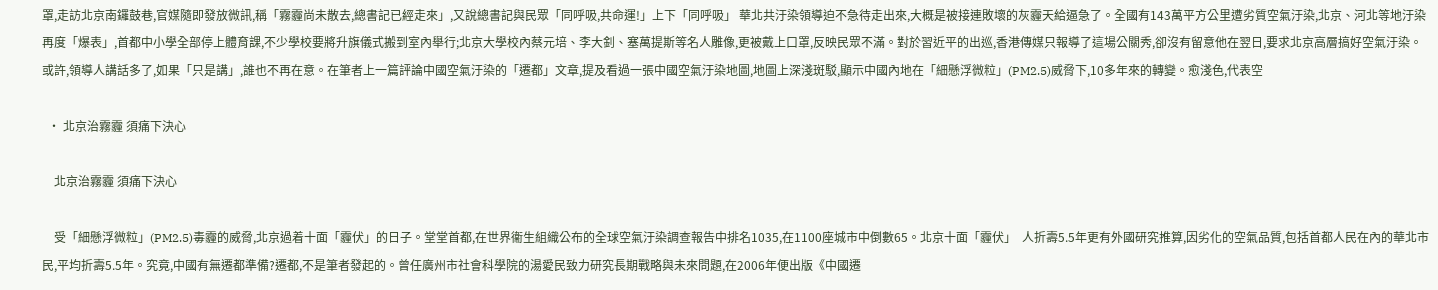罩,走訪北京南鑼鼓巷,官媒隨即發放微訊,稱「霧霾尚未散去,總書記已經走來」,又說總書記與民眾「同呼吸,共命運!」上下「同呼吸」 華北共汙染領導迫不急待走出來,大概是被接連敗壞的灰霾天給逼急了。全國有143萬平方公里遭劣質空氣汙染,北京、河北等地汙染再度「爆表」,首都中小學全部停上體育課,不少學校要將升旗儀式搬到室內舉行;北京大學校內蔡元培、李大釗、塞萬提斯等名人雕像,更被戴上口罩,反映民眾不滿。對於習近平的出巡,香港傳媒只報導了這場公關秀,卻沒有留意他在翌日,要求北京高層搞好空氣汙染。或許,領導人講話多了,如果「只是講」,誰也不再在意。在筆者上一篇評論中國空氣汙染的「遷都」文章,提及看過一張中國空氣汙染地圖,地圖上深淺斑駁,顯示中國內地在「細懸浮微粒」(PM2.5)威脅下,10多年來的轉變。愈淺色,代表空

  • 北京治霧霾 須痛下決心

    北京治霧霾 須痛下決心

    受「細懸浮微粒」(PM2.5)毒霾的威脅,北京過着十面「霾伏」的日子。堂堂首都,在世界衞生組織公布的全球空氣汙染調查報告中排名1035,在1100座城市中倒數65。北京十面「霾伏」  人折壽5.5年更有外國研究推算,因劣化的空氣品質,包括首都人民在內的華北市民,平均折壽5.5年。究竟,中國有無遷都準備?遷都,不是筆者發起的。曾任廣州市社會科學院的湯愛民致力研究長期戰略與未來問題,在2006年便出版《中國遷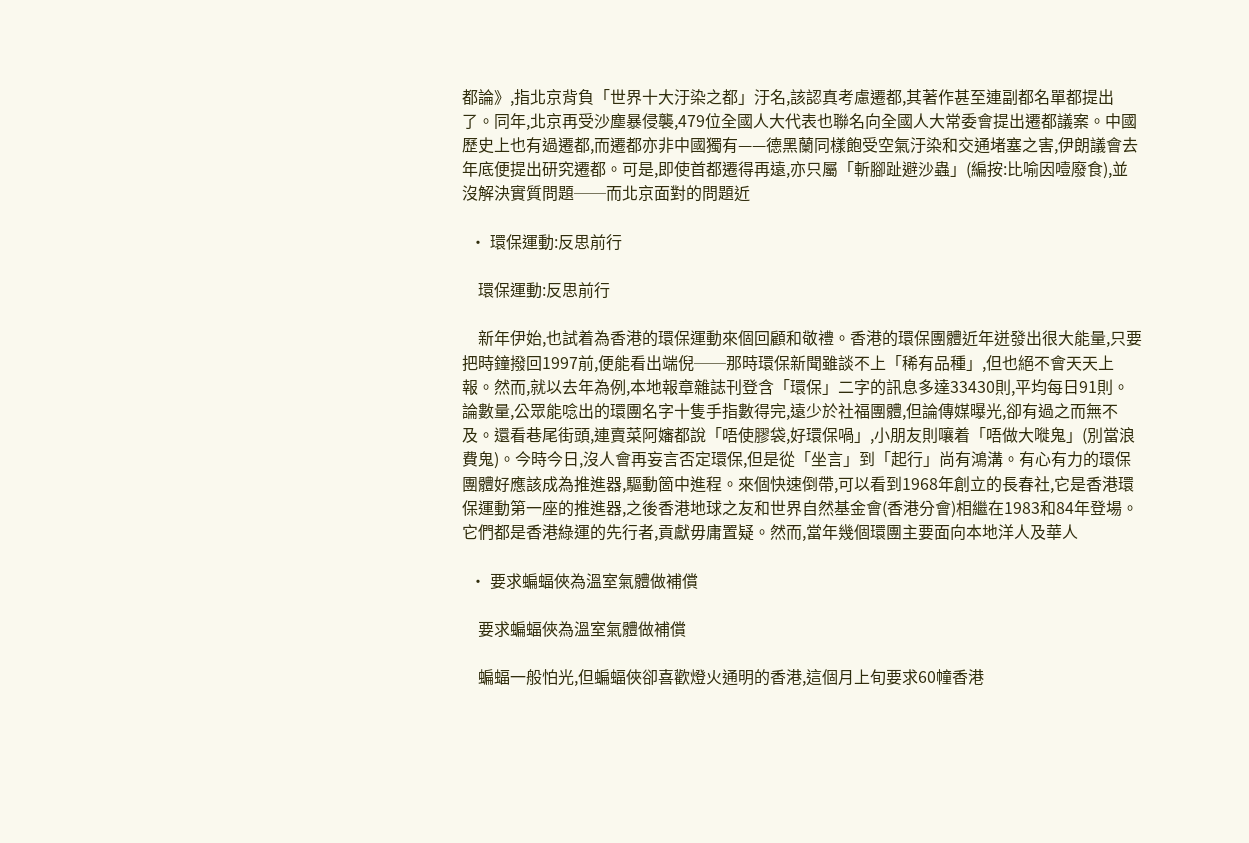都論》,指北京背負「世界十大汙染之都」汙名,該認真考慮遷都,其著作甚至連副都名單都提出了。同年,北京再受沙塵暴侵襲,479位全國人大代表也聯名向全國人大常委會提出遷都議案。中國歷史上也有過遷都,而遷都亦非中國獨有——德黑蘭同樣飽受空氣汙染和交通堵塞之害,伊朗議會去年底便提出研究遷都。可是,即使首都遷得再遠,亦只屬「斬腳趾避沙蟲」(編按:比喻因噎廢食),並沒解決實質問題──而北京面對的問題近

  • 環保運動:反思前行

    環保運動:反思前行

    新年伊始,也試着為香港的環保運動來個回顧和敬禮。香港的環保團體近年迸發出很大能量,只要把時鐘撥回1997前,便能看出端倪──那時環保新聞雖談不上「稀有品種」,但也絕不會天天上報。然而,就以去年為例,本地報章雜誌刊登含「環保」二字的訊息多達33430則,平均每日91則。論數量,公眾能唸出的環團名字十隻手指數得完,遠少於社福團體,但論傳媒曝光,卻有過之而無不及。還看巷尾街頭,連賣菜阿嬸都說「唔使膠袋,好環保喎」,小朋友則嚷着「唔做大嘥鬼」(別當浪費鬼)。今時今日,沒人會再妄言否定環保,但是從「坐言」到「起行」尚有鴻溝。有心有力的環保團體好應該成為推進器,驅動箇中進程。來個快速倒帶,可以看到1968年創立的長春社,它是香港環保運動第一座的推進器,之後香港地球之友和世界自然基金會(香港分會)相繼在1983和84年登場。它們都是香港綠運的先行者,貢獻毋庸置疑。然而,當年幾個環團主要面向本地洋人及華人

  • 要求蝙蝠俠為溫室氣體做補償

    要求蝙蝠俠為溫室氣體做補償

    蝙蝠一般怕光,但蝙蝠俠卻喜歡燈火通明的香港,這個月上旬要求60幢香港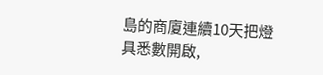島的商廈連續10天把燈具悉數開啟,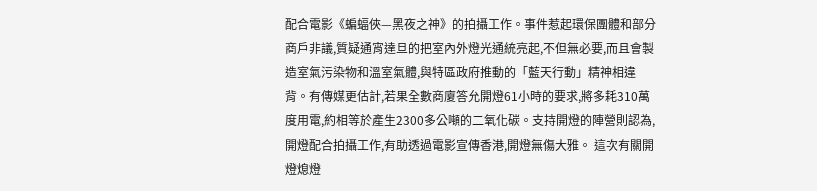配合電影《蝙蝠俠—黑夜之神》的拍攝工作。事件惹起環保團體和部分商戶非議,質疑通宵達旦的把室內外燈光通統亮起,不但無必要,而且會製造室氣污染物和溫室氣體,與特區政府推動的「藍天行動」精神相違背。有傳媒更估計,若果全數商廈答允開燈61小時的要求,將多耗310萬度用電,約相等於產生2300多公噸的二氧化碳。支持開燈的陣營則認為,開燈配合拍攝工作,有助透過電影宣傳香港,開燈無傷大雅。 這次有關開燈熄燈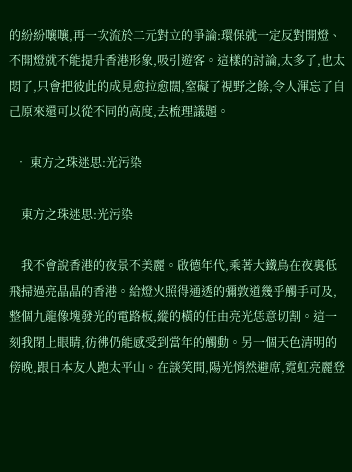的紛紛嚷嚷,再一次流於二元對立的爭論:環保就一定反對開燈、不開燈就不能提升香港形象,吸引遊客。這樣的討論,太多了,也太悶了,只會把彼此的成見愈拉愈闊,窒礙了視野之餘,令人渾忘了自己原來還可以從不同的高度,去梳理議題。

  • 東方之珠迷思:光污染

    東方之珠迷思:光污染

    我不會說香港的夜景不美麗。啟德年代,乘著大鐵鳥在夜裏低飛掃過亮晶晶的香港。給燈火照得通透的彌敦道幾乎觸手可及,整個九龍像塊發光的電路板,縱的橫的任由亮光恁意切割。這一刻我閉上眼睛,彷彿仍能感受到當年的觸動。另一個天色清明的傍晚,跟日本友人跑太平山。在談笑間,陽光悄然避席,霓虹亮麗登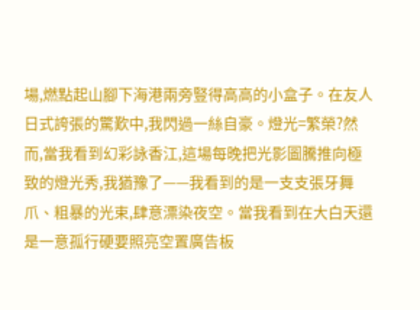場,燃點起山腳下海港兩旁豎得高高的小盒子。在友人日式誇張的驚歎中,我閃過一絲自豪。燈光=繁榮?然而,當我看到幻彩詠香江,這場每晚把光影圖騰推向極致的燈光秀,我猶豫了——我看到的是一支支張牙舞爪、粗暴的光束,肆意漂染夜空。當我看到在大白天還是一意孤行硬要照亮空置廣告板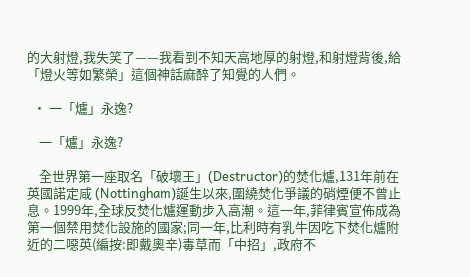的大射燈,我失笑了——我看到不知天高地厚的射燈,和射燈背後,給「燈火等如繁榮」這個神話麻醉了知覺的人們。

  • 一「爐」永逸?

    一「爐」永逸?

    全世界第一座取名「破壞王」(Destructor)的焚化爐,131年前在英國諾定咸 (Nottingham)誕生以來,圍繞焚化爭議的硝煙便不曾止息。1999年,全球反焚化爐運動步入高潮。這一年,菲律賓宣佈成為第一個禁用焚化設施的國家;同一年,比利時有乳牛因吃下焚化爐附近的二噁英(編按:即戴奧辛)毒草而「中招」,政府不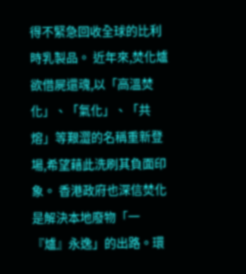得不緊急回收全球的比利時乳製品。 近年來,焚化爐欲借屍還魂,以「高溫焚化」、「氣化」、「共熔」等艱澀的名稱重新登場,希望藉此洗刷其負面印象。 香港政府也深信焚化是解決本地廢物「一『爐』永逸」的出路。環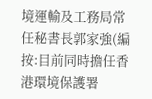境運輸及工務局常任秘書長郭家強(編按:目前同時擔任香港環境保護署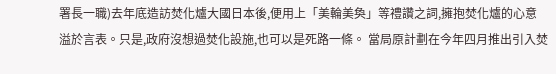署長一職)去年底造訪焚化爐大國日本後,便用上「美輪美奐」等禮讚之詞,擁抱焚化爐的心意溢於言表。只是,政府沒想過焚化設施,也可以是死路一條。 當局原計劃在今年四月推出引入焚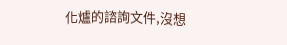化爐的諮詢文件,沒想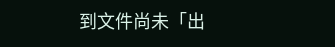到文件尚未「出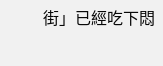街」已經吃下悶